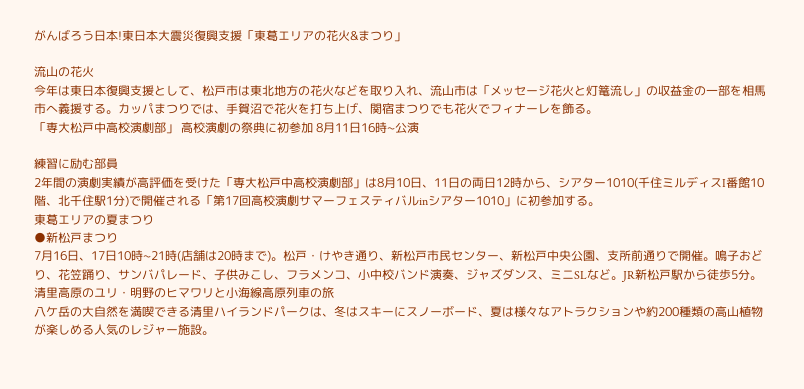がんばろう日本!東日本大震災復興支援「東葛エリアの花火&まつり」

流山の花火
今年は東日本復興支援として、松戸市は東北地方の花火などを取り入れ、流山市は「メッセージ花火と灯篭流し」の収益金の一部を相馬市へ義援する。カッパまつりでは、手賀沼で花火を打ち上げ、関宿まつりでも花火でフィナーレを飾る。
「専大松戸中高校演劇部」 高校演劇の祭典に初参加 8月11日16時~公演

練習に励む部員
2年間の演劇実績が高評価を受けた「専大松戸中高校演劇部」は8月10日、11日の両日12時から、シアター1010(千住ミルディスI番館10階、北千住駅1分)で開催される「第17回高校演劇サマーフェスティバルinシアター1010」に初参加する。
東葛エリアの夏まつり
●新松戸まつり
7月16日、17日10時~21時(店舗は20時まで)。松戸・けやき通り、新松戸市民センター、新松戸中央公園、支所前通りで開催。鳴子おどり、花笠踊り、サンバパレード、子供みこし、フラメンコ、小中校バンド演奏、ジャズダンス、ミニSLなど。JR新松戸駅から徒歩5分。
清里高原のユリ・明野のヒマワリと小海線高原列車の旅
八ケ岳の大自然を満喫できる清里ハイランドパークは、冬はスキーにスノーボード、夏は様々なアトラクションや約200種類の高山植物が楽しめる人気のレジャー施設。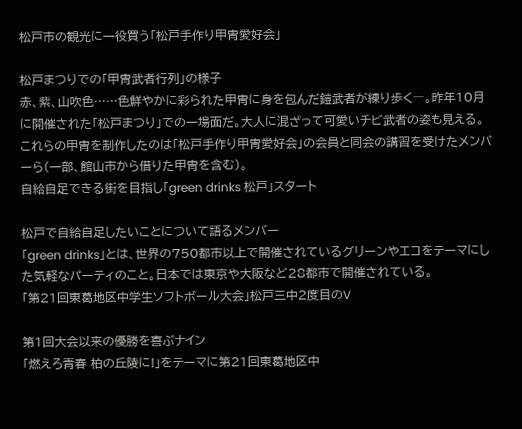松戸市の観光に一役買う「松戸手作り甲冑愛好会」

松戸まつりでの「甲冑武者行列」の様子
赤、紫、山吹色……色鮮やかに彩られた甲冑に身を包んだ鎧武者が練り歩く―。昨年10月に開催された「松戸まつり」での一場面だ。大人に混ざって可愛いチビ武者の姿も見える。
これらの甲冑を制作したのは「松戸手作り甲冑愛好会」の会員と同会の講習を受けたメンバーら(一部、館山市から借りた甲冑を含む)。
自給自足できる街を目指し「green drinks 松戸」スタート

松戸で自給自足したいことについて語るメンバー
「green drinks」とは、世界の750都市以上で開催されているグリーンやエコをテーマにした気軽なパーティのこと。日本では東京や大阪など28都市で開催されている。
「第21回東葛地区中学生ソフトボール大会」松戸三中2度目のV

第1回大会以来の優勝を喜ぶナイン
「燃えろ青春 柏の丘陵に!」をテーマに第21回東葛地区中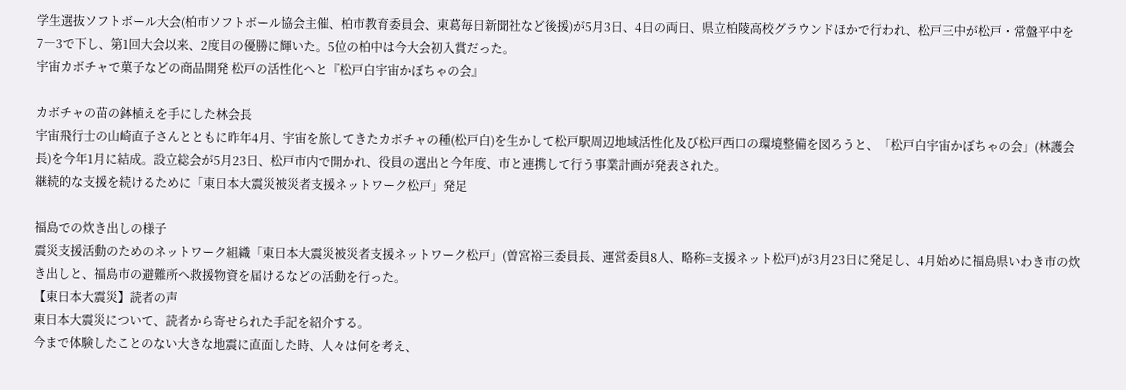学生選抜ソフトボール大会(柏市ソフトボール協会主催、柏市教育委員会、東葛毎日新聞社など後援)が5月3日、4日の両日、県立柏陵高校グラウンドほかで行われ、松戸三中が松戸・常盤平中を7―3で下し、第1回大会以来、2度目の優勝に輝いた。5位の柏中は今大会初入賞だった。
宇宙カボチャで菓子などの商品開発 松戸の活性化へと『松戸白宇宙かぼちゃの会』

カボチャの苗の鉢植えを手にした林会長
宇宙飛行士の山崎直子さんとともに昨年4月、宇宙を旅してきたカボチャの種(松戸白)を生かして松戸駅周辺地域活性化及び松戸西口の環境整備を図ろうと、「松戸白宇宙かぼちゃの会」(林護会長)を今年1月に結成。設立総会が5月23日、松戸市内で開かれ、役員の選出と今年度、市と連携して行う事業計画が発表された。
継続的な支援を続けるために「東日本大震災被災者支援ネットワーク松戸」発足

福島での炊き出しの様子
震災支援活動のためのネットワーク組織「東日本大震災被災者支援ネットワーク松戸」(曽宮裕三委員長、運営委員8人、略称=支援ネット松戸)が3月23日に発足し、4月始めに福島県いわき市の炊き出しと、福島市の避難所へ救援物資を届けるなどの活動を行った。
【東日本大震災】読者の声
東日本大震災について、読者から寄せられた手記を紹介する。
今まで体験したことのない大きな地震に直面した時、人々は何を考え、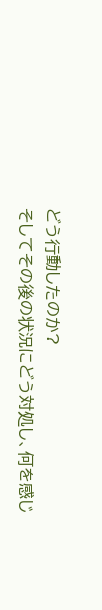どう行動したのか?
そしてその後の状況にどう対処し、何を感じ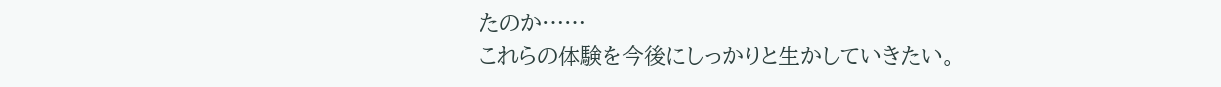たのか……
これらの体験を今後にしっかりと生かしていきたい。